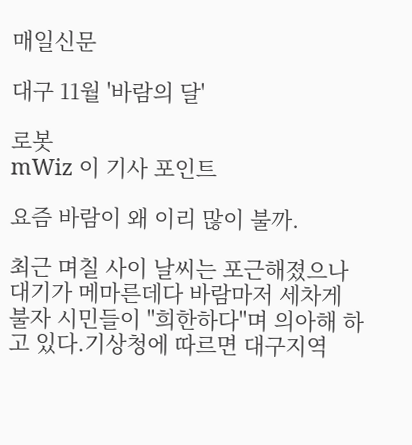매일신문

대구 11월 '바람의 달'

로봇
mWiz 이 기사 포인트

요즘 바람이 왜 이리 많이 불까.

최근 며칠 사이 날씨는 포근해졌으나 대기가 메마른데다 바람마저 세차게 불자 시민들이 "희한하다"며 의아해 하고 있다.기상청에 따르면 대구지역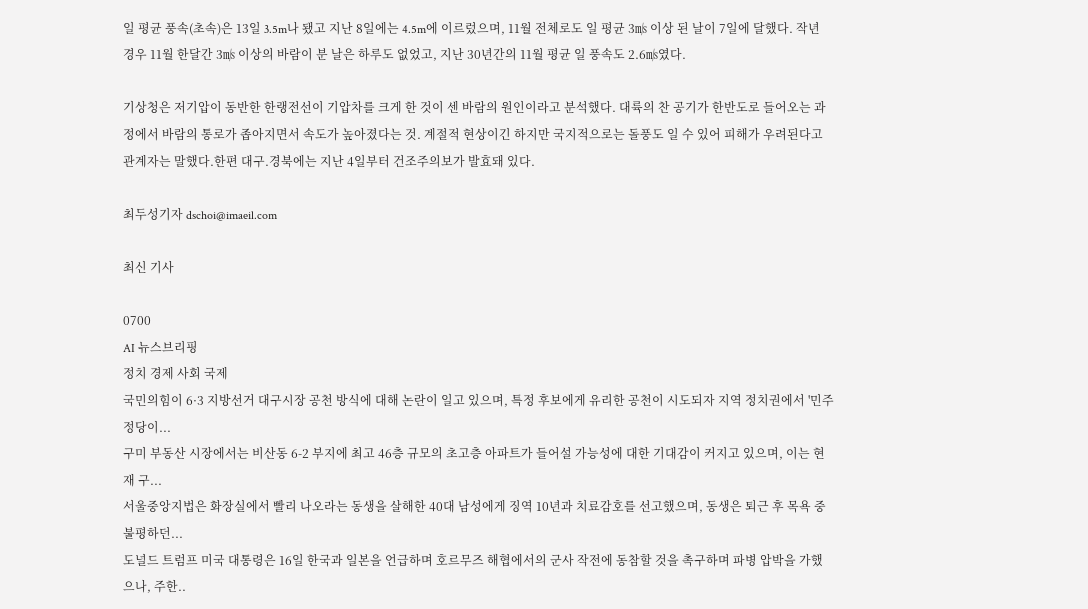일 평균 풍속(초속)은 13일 3.5m나 됐고 지난 8일에는 4.5m에 이르렀으며, 11월 전체로도 일 평균 3㎧ 이상 된 날이 7일에 달했다. 작년 경우 11월 한달간 3㎧ 이상의 바람이 분 날은 하루도 없었고, 지난 30년간의 11월 평균 일 풍속도 2.6㎧였다.

기상청은 저기압이 동반한 한랭전선이 기압차를 크게 한 것이 센 바람의 원인이라고 분석했다. 대륙의 찬 공기가 한반도로 들어오는 과정에서 바람의 통로가 좁아지면서 속도가 높아졌다는 것. 계절적 현상이긴 하지만 국지적으로는 돌풍도 일 수 있어 피해가 우려된다고 관계자는 말했다.한편 대구.경북에는 지난 4일부터 건조주의보가 발효돼 있다.

최두성기자 dschoi@imaeil.com

최신 기사

0700
AI 뉴스브리핑
정치 경제 사회 국제
국민의힘이 6·3 지방선거 대구시장 공천 방식에 대해 논란이 일고 있으며, 특정 후보에게 유리한 공천이 시도되자 지역 정치권에서 '민주정당이...
구미 부동산 시장에서는 비산동 6-2 부지에 최고 46층 규모의 초고층 아파트가 들어설 가능성에 대한 기대감이 커지고 있으며, 이는 현재 구...
서울중앙지법은 화장실에서 빨리 나오라는 동생을 살해한 40대 남성에게 징역 10년과 치료감호를 선고했으며, 동생은 퇴근 후 목욕 중 불평하던...
도널드 트럼프 미국 대통령은 16일 한국과 일본을 언급하며 호르무즈 해협에서의 군사 작전에 동참할 것을 촉구하며 파병 압박을 가했으나, 주한..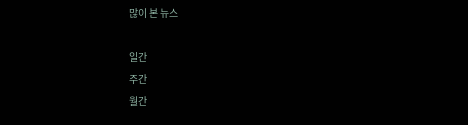많이 본 뉴스

일간
주간
월간